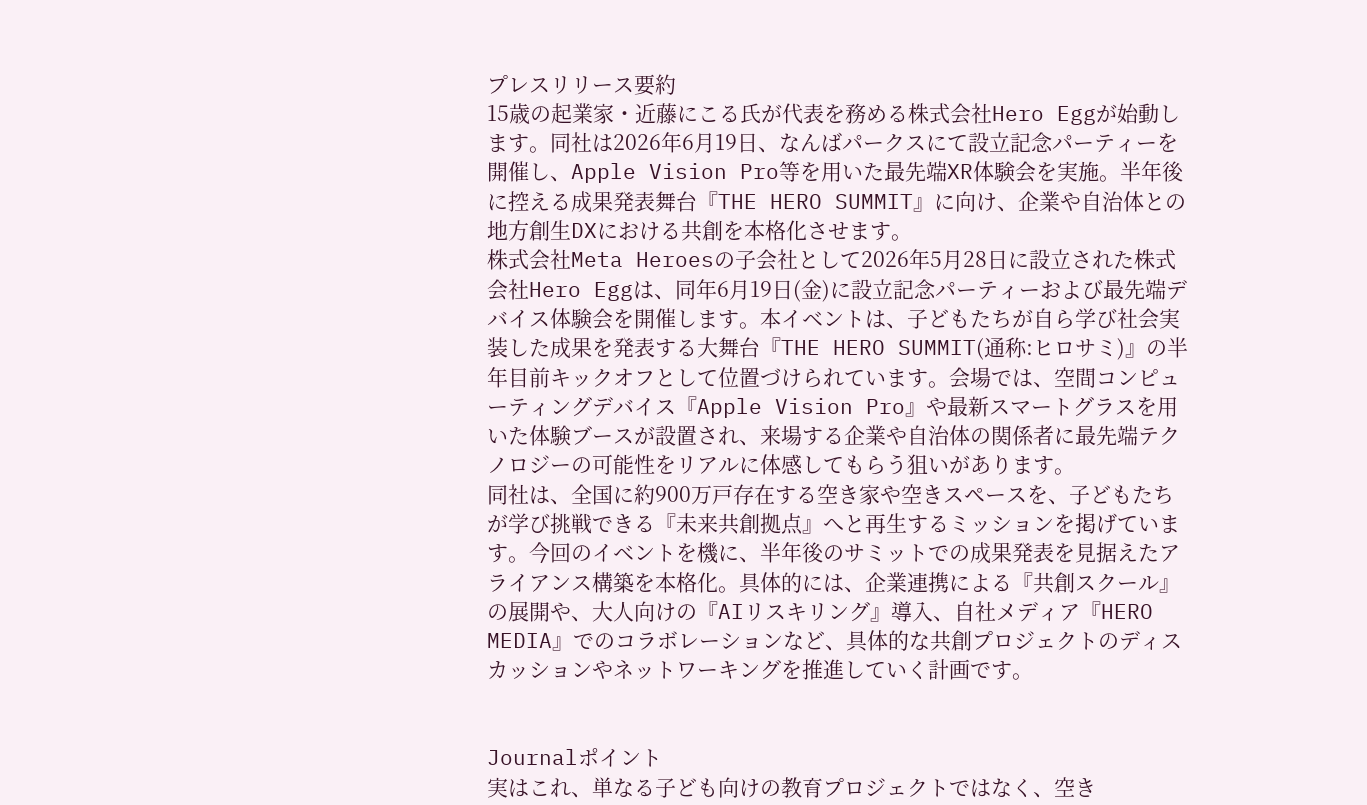プレスリリース要約
15歳の起業家・近藤にこる氏が代表を務める株式会社Hero Eggが始動します。同社は2026年6月19日、なんばパークスにて設立記念パーティーを開催し、Apple Vision Pro等を用いた最先端XR体験会を実施。半年後に控える成果発表舞台『THE HERO SUMMIT』に向け、企業や自治体との地方創生DXにおける共創を本格化させます。
株式会社Meta Heroesの子会社として2026年5月28日に設立された株式会社Hero Eggは、同年6月19日(金)に設立記念パーティーおよび最先端デバイス体験会を開催します。本イベントは、子どもたちが自ら学び社会実装した成果を発表する大舞台『THE HERO SUMMIT(通称:ヒロサミ)』の半年目前キックオフとして位置づけられています。会場では、空間コンピューティングデバイス『Apple Vision Pro』や最新スマートグラスを用いた体験ブースが設置され、来場する企業や自治体の関係者に最先端テクノロジーの可能性をリアルに体感してもらう狙いがあります。
同社は、全国に約900万戸存在する空き家や空きスペースを、子どもたちが学び挑戦できる『未来共創拠点』へと再生するミッションを掲げています。今回のイベントを機に、半年後のサミットでの成果発表を見据えたアライアンス構築を本格化。具体的には、企業連携による『共創スクール』の展開や、大人向けの『AIリスキリング』導入、自社メディア『HERO MEDIA』でのコラボレーションなど、具体的な共創プロジェクトのディスカッションやネットワーキングを推進していく計画です。


Journalポイント
実はこれ、単なる子ども向けの教育プロジェクトではなく、空き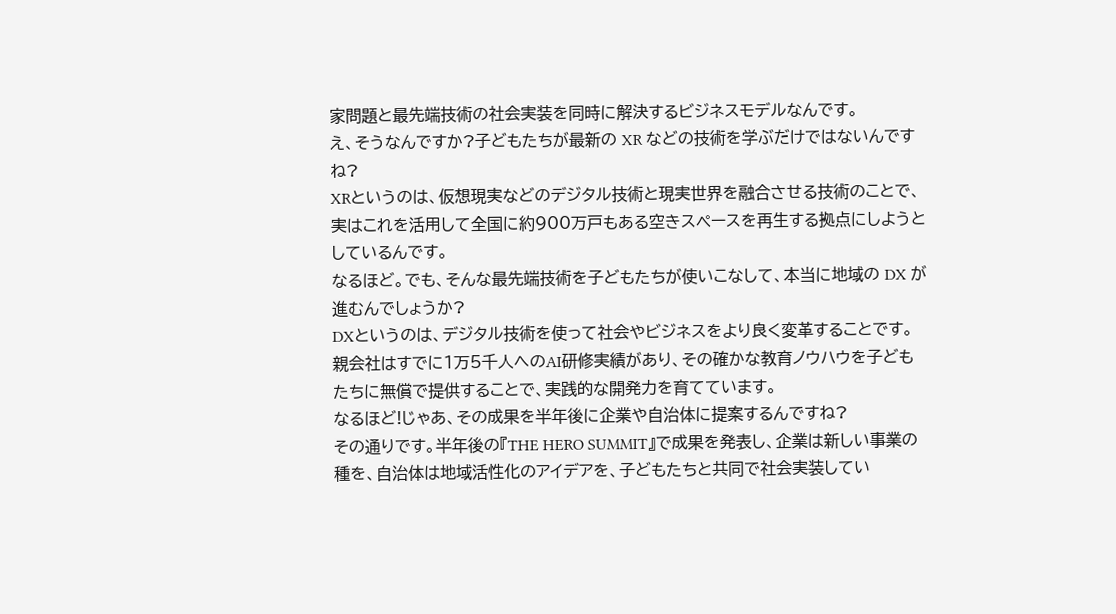家問題と最先端技術の社会実装を同時に解決するビジネスモデルなんです。
え、そうなんですか?子どもたちが最新の XR などの技術を学ぶだけではないんですね?
XRというのは、仮想現実などのデジタル技術と現実世界を融合させる技術のことで、実はこれを活用して全国に約900万戸もある空きスペースを再生する拠点にしようとしているんです。
なるほど。でも、そんな最先端技術を子どもたちが使いこなして、本当に地域の DX が進むんでしょうか?
DXというのは、デジタル技術を使って社会やビジネスをより良く変革することです。親会社はすでに1万5千人へのAI研修実績があり、その確かな教育ノウハウを子どもたちに無償で提供することで、実践的な開発力を育てています。
なるほど!じゃあ、その成果を半年後に企業や自治体に提案するんですね?
その通りです。半年後の『THE HERO SUMMIT』で成果を発表し、企業は新しい事業の種を、自治体は地域活性化のアイデアを、子どもたちと共同で社会実装してい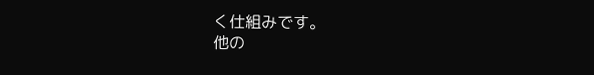く仕組みです。
他の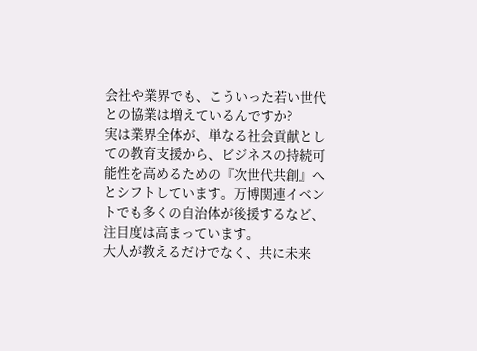会社や業界でも、こういった若い世代との協業は増えているんですか?
実は業界全体が、単なる社会貢献としての教育支援から、ビジネスの持続可能性を高めるための『次世代共創』へとシフトしています。万博関連イベントでも多くの自治体が後援するなど、注目度は高まっています。
大人が教えるだけでなく、共に未来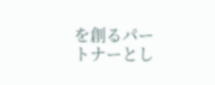を創るパートナーとし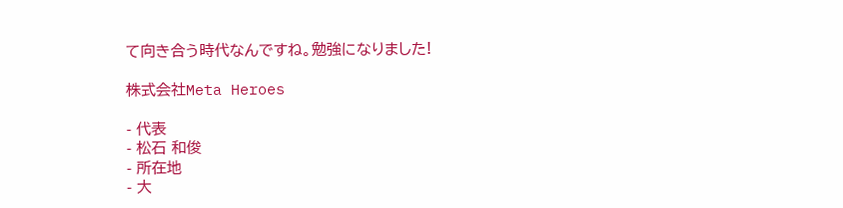て向き合う時代なんですね。勉強になりました!

株式会社Meta Heroes

- 代表
- 松石 和俊
- 所在地
- 大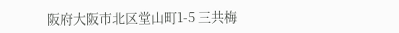阪府大阪市北区堂山町1-5 三共梅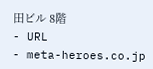田ビル 8階
- URL
- meta-heroes.co.jp